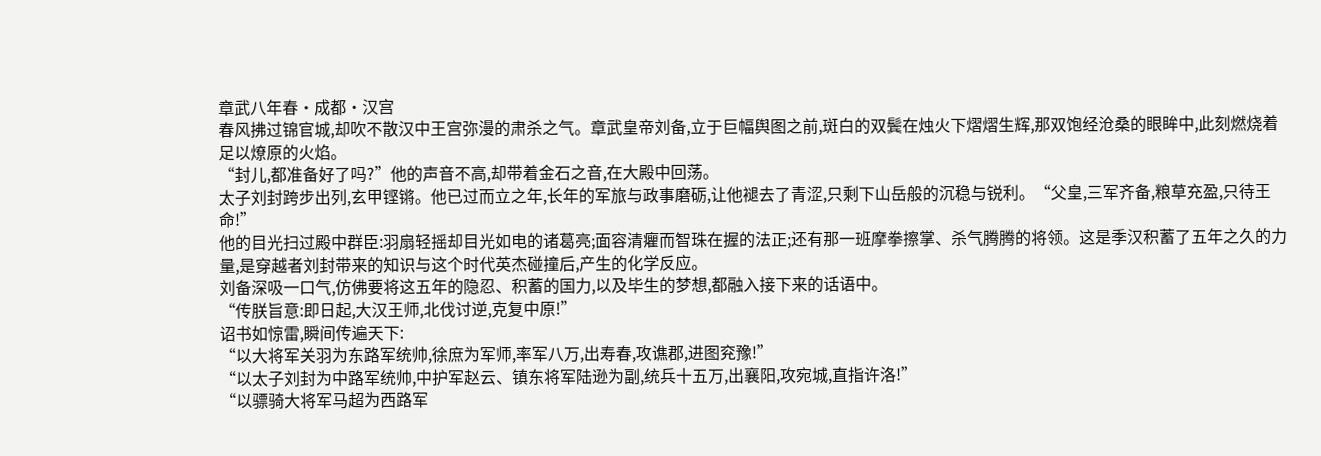章武八年春·成都·汉宫
春风拂过锦官城,却吹不散汉中王宫弥漫的肃杀之气。章武皇帝刘备,立于巨幅舆图之前,斑白的双鬓在烛火下熠熠生辉,那双饱经沧桑的眼眸中,此刻燃烧着足以燎原的火焰。
“封儿,都准备好了吗?”他的声音不高,却带着金石之音,在大殿中回荡。
太子刘封跨步出列,玄甲铿锵。他已过而立之年,长年的军旅与政事磨砺,让他褪去了青涩,只剩下山岳般的沉稳与锐利。“父皇,三军齐备,粮草充盈,只待王命!”
他的目光扫过殿中群臣:羽扇轻摇却目光如电的诸葛亮;面容清癯而智珠在握的法正;还有那一班摩拳擦掌、杀气腾腾的将领。这是季汉积蓄了五年之久的力量,是穿越者刘封带来的知识与这个时代英杰碰撞后,产生的化学反应。
刘备深吸一口气,仿佛要将这五年的隐忍、积蓄的国力,以及毕生的梦想,都融入接下来的话语中。
“传朕旨意:即日起,大汉王师,北伐讨逆,克复中原!”
诏书如惊雷,瞬间传遍天下:
“以大将军关羽为东路军统帅,徐庶为军师,率军八万,出寿春,攻谯郡,进图兖豫!”
“以太子刘封为中路军统帅,中护军赵云、镇东将军陆逊为副,统兵十五万,出襄阳,攻宛城,直指许洛!”
“以骠骑大将军马超为西路军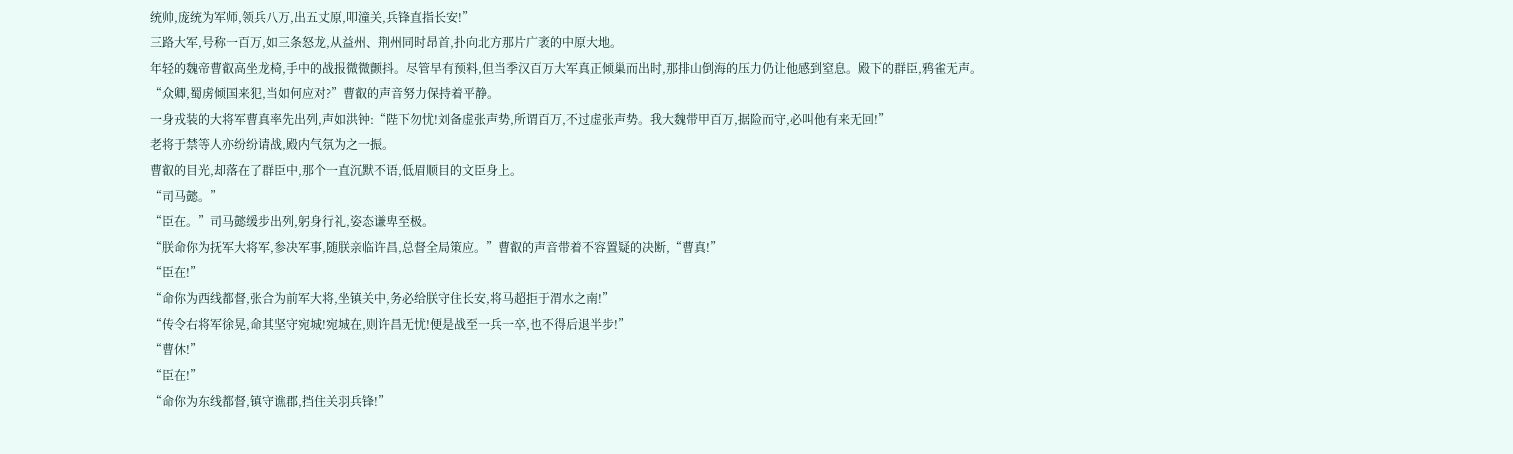统帅,庞统为军师,领兵八万,出五丈原,叩潼关,兵锋直指长安!”
三路大军,号称一百万,如三条怒龙,从益州、荆州同时昂首,扑向北方那片广袤的中原大地。
年轻的魏帝曹叡高坐龙椅,手中的战报微微颤抖。尽管早有预料,但当季汉百万大军真正倾巢而出时,那排山倒海的压力仍让他感到窒息。殿下的群臣,鸦雀无声。
“众卿,蜀虏倾国来犯,当如何应对?”曹叡的声音努力保持着平静。
一身戎装的大将军曹真率先出列,声如洪钟:“陛下勿忧!刘备虚张声势,所谓百万,不过虚张声势。我大魏带甲百万,据险而守,必叫他有来无回!”
老将于禁等人亦纷纷请战,殿内气氛为之一振。
曹叡的目光,却落在了群臣中,那个一直沉默不语,低眉顺目的文臣身上。
“司马懿。”
“臣在。”司马懿缓步出列,躬身行礼,姿态谦卑至极。
“朕命你为抚军大将军,参决军事,随朕亲临许昌,总督全局策应。”曹叡的声音带着不容置疑的决断,“曹真!”
“臣在!”
“命你为西线都督,张合为前军大将,坐镇关中,务必给朕守住长安,将马超拒于渭水之南!”
“传令右将军徐晃,命其坚守宛城!宛城在,则许昌无忧!便是战至一兵一卒,也不得后退半步!”
“曹休!”
“臣在!”
“命你为东线都督,镇守谯郡,挡住关羽兵锋!”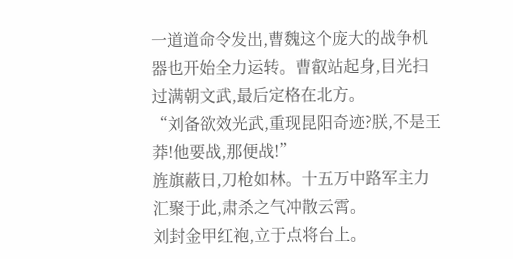一道道命令发出,曹魏这个庞大的战争机器也开始全力运转。曹叡站起身,目光扫过满朝文武,最后定格在北方。
“刘备欲效光武,重现昆阳奇迹?朕,不是王莽!他要战,那便战!”
旌旗蔽日,刀枪如林。十五万中路军主力汇聚于此,肃杀之气冲散云霄。
刘封金甲红袍,立于点将台上。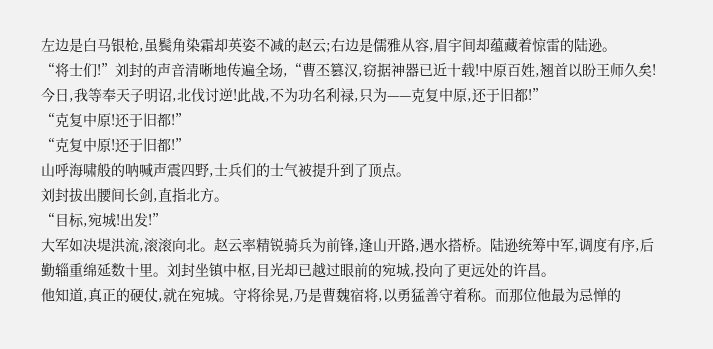左边是白马银枪,虽鬓角染霜却英姿不减的赵云;右边是儒雅从容,眉宇间却蕴藏着惊雷的陆逊。
“将士们!”刘封的声音清晰地传遍全场,“曹丕篡汉,窃据神器已近十载!中原百姓,翘首以盼王师久矣!今日,我等奉天子明诏,北伐讨逆!此战,不为功名利禄,只为——克复中原,还于旧都!”
“克复中原!还于旧都!”
“克复中原!还于旧都!”
山呼海啸般的呐喊声震四野,士兵们的士气被提升到了顶点。
刘封拔出腰间长剑,直指北方。
“目标,宛城!出发!”
大军如决堤洪流,滚滚向北。赵云率精锐骑兵为前锋,逢山开路,遇水搭桥。陆逊统筹中军,调度有序,后勤辎重绵延数十里。刘封坐镇中枢,目光却已越过眼前的宛城,投向了更远处的许昌。
他知道,真正的硬仗,就在宛城。守将徐晃,乃是曹魏宿将,以勇猛善守着称。而那位他最为忌惮的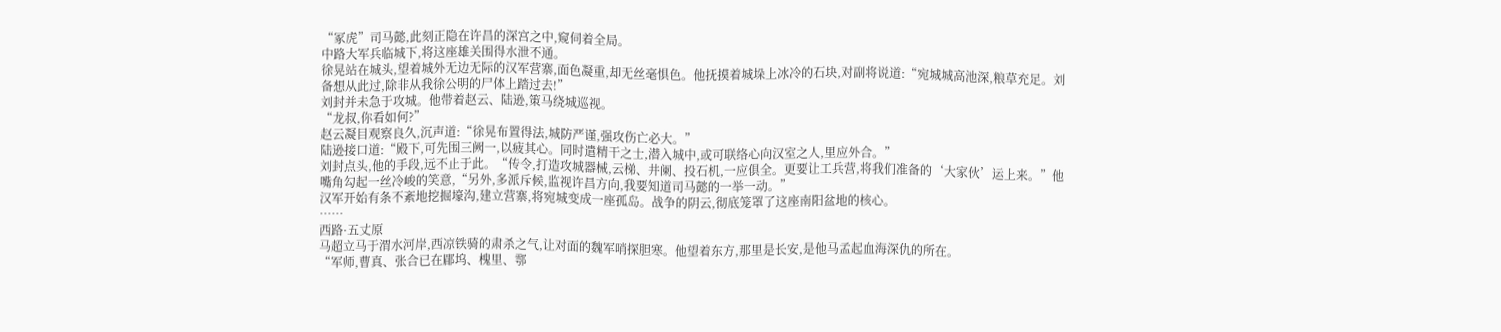“冢虎”司马懿,此刻正隐在许昌的深宫之中,窥伺着全局。
中路大军兵临城下,将这座雄关围得水泄不通。
徐晃站在城头,望着城外无边无际的汉军营寨,面色凝重,却无丝毫惧色。他抚摸着城垛上冰冷的石块,对副将说道:“宛城城高池深,粮草充足。刘备想从此过,除非从我徐公明的尸体上踏过去!”
刘封并未急于攻城。他带着赵云、陆逊,策马绕城巡视。
“龙叔,你看如何?”
赵云凝目观察良久,沉声道:“徐晃布置得法,城防严谨,强攻伤亡必大。”
陆逊接口道:“殿下,可先围三阙一,以疲其心。同时遣精干之士,潜入城中,或可联络心向汉室之人,里应外合。”
刘封点头,他的手段,远不止于此。“传令,打造攻城器械,云梯、井阑、投石机,一应俱全。更要让工兵营,将我们准备的‘大家伙’运上来。”他嘴角勾起一丝冷峻的笑意,“另外,多派斥候,监视许昌方向,我要知道司马懿的一举一动。”
汉军开始有条不紊地挖掘壕沟,建立营寨,将宛城变成一座孤岛。战争的阴云,彻底笼罩了这座南阳盆地的核心。
……
西路·五丈原
马超立马于渭水河岸,西凉铁骑的肃杀之气,让对面的魏军哨探胆寒。他望着东方,那里是长安,是他马孟起血海深仇的所在。
“军师,曹真、张合已在郿坞、槐里、鄠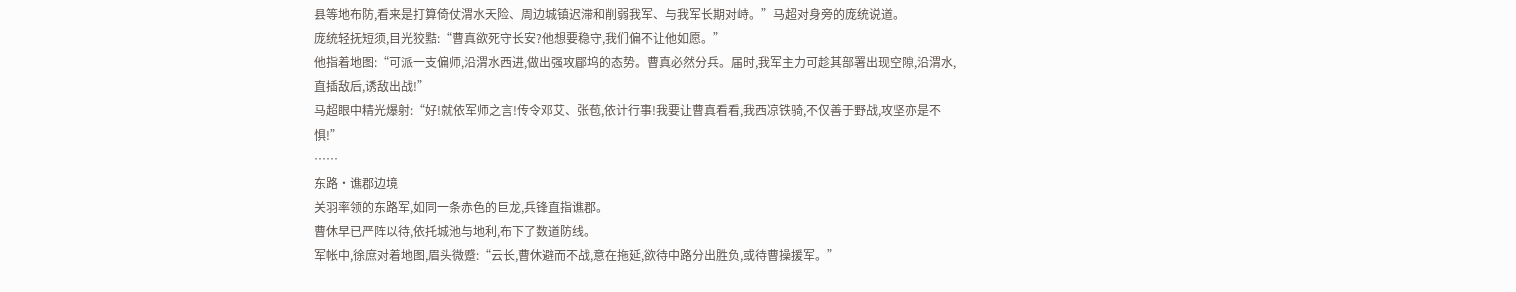县等地布防,看来是打算倚仗渭水天险、周边城镇迟滞和削弱我军、与我军长期对峙。”马超对身旁的庞统说道。
庞统轻抚短须,目光狡黠:“曹真欲死守长安?他想要稳守,我们偏不让他如愿。”
他指着地图:“可派一支偏师,沿渭水西进,做出强攻郿坞的态势。曹真必然分兵。届时,我军主力可趁其部署出现空隙,沿渭水,直插敌后,诱敌出战!”
马超眼中精光爆射:“好!就依军师之言!传令邓艾、张苞,依计行事!我要让曹真看看,我西凉铁骑,不仅善于野战,攻坚亦是不惧!”
……
东路·谯郡边境
关羽率领的东路军,如同一条赤色的巨龙,兵锋直指谯郡。
曹休早已严阵以待,依托城池与地利,布下了数道防线。
军帐中,徐庶对着地图,眉头微蹙:“云长,曹休避而不战,意在拖延,欲待中路分出胜负,或待曹操援军。”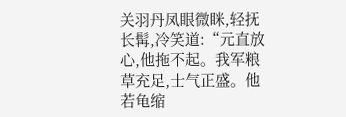关羽丹凤眼微眯,轻抚长髯,冷笑道:“元直放心,他拖不起。我军粮草充足,士气正盛。他若龟缩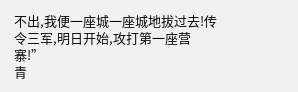不出,我便一座城一座城地拔过去!传令三军,明日开始,攻打第一座营寨!”
青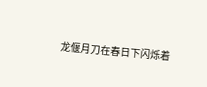龙偃月刀在春日下闪烁着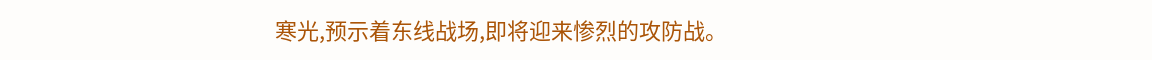寒光,预示着东线战场,即将迎来惨烈的攻防战。